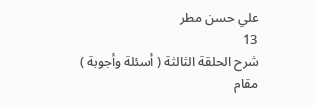علي حسن مطر
13
شرح الحلقة الثالثة ( أسئلة وأجوبة )
مقام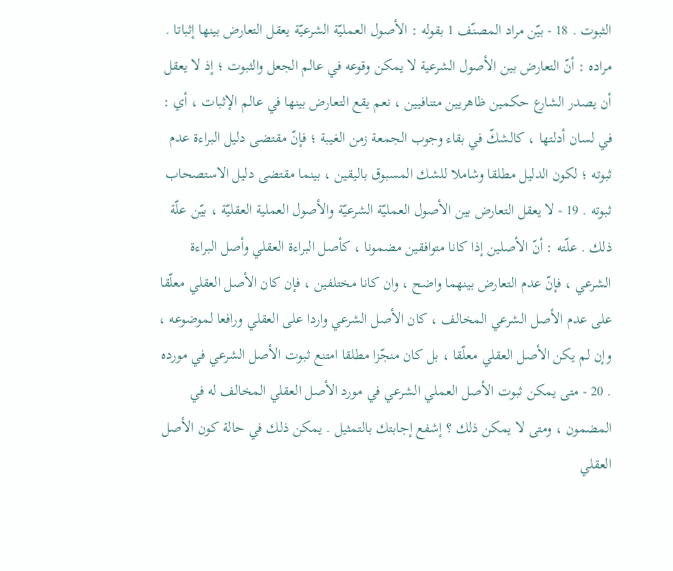الثبوت . 18 - بيّن مراد المصنّف 1 بقوله : الأصول العمليّة الشرعيّة يعقل التعارض بينها إثباتا . مراده : أنّ التعارض بين الأصول الشرعية لا يمكن وقوعه في عالم الجعل والثبوت ؛ إذ لا يعقل أن يصدر الشارع حكمين ظاهريين متنافيين ، نعم يقع التعارض بينها في عالم الإثبات ، أي : في لسان أدلتها ، كالشكّ في بقاء وجوب الجمعة زمن الغيبة ؛ فإنّ مقتضى دليل البراءة عدم ثبوته ؛ لكون الدليل مطلقا وشاملا للشك المسبوق باليقين ، بينما مقتضى دليل الاستصحاب ثبوته . 19 - لا يعقل التعارض بين الأصول العمليّة الشرعيّة والأصول العملية العقليّة ، بيّن علّة ذلك . علّته : أنّ الأصلين إذا كانا متوافقين مضمونا ، كأصل البراءة العقلي وأصل البراءة الشرعي ، فإنّ عدم التعارض بينهما واضح ، وان كانا مختلفين ، فإن كان الأصل العقلي معلّقا على عدم الأصل الشرعي المخالف ، كان الأصل الشرعي واردا على العقلي ورافعا لموضوعه ، وإن لم يكن الأصل العقلي معلّقا ، بل كان منجّزا مطلقا امتنع ثبوت الأصل الشرعي في مورده . 20 - متى يمكن ثبوت الأصل العملي الشرعي في مورد الأصل العقلي المخالف له في المضمون ، ومتى لا يمكن ذلك ؟ إشفع إجابتك بالتمثيل . يمكن ذلك في حالة كون الأصل العقلي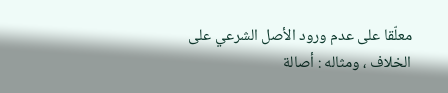معلّقا على عدم ورود الأصل الشرعي على الخلاف ، ومثاله : أصالة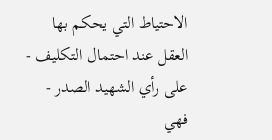الاحتياط التي يحكم بها العقل عند احتمال التكليف - على رأي الشهيد الصدر - فهي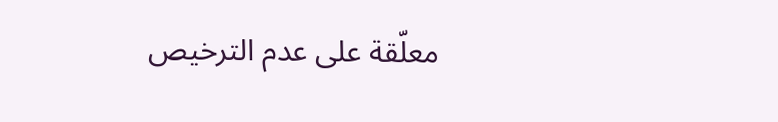معلّقة على عدم الترخيص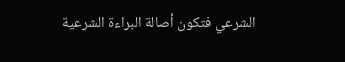الشرعي فتكون أصالة البراءة الشرعية